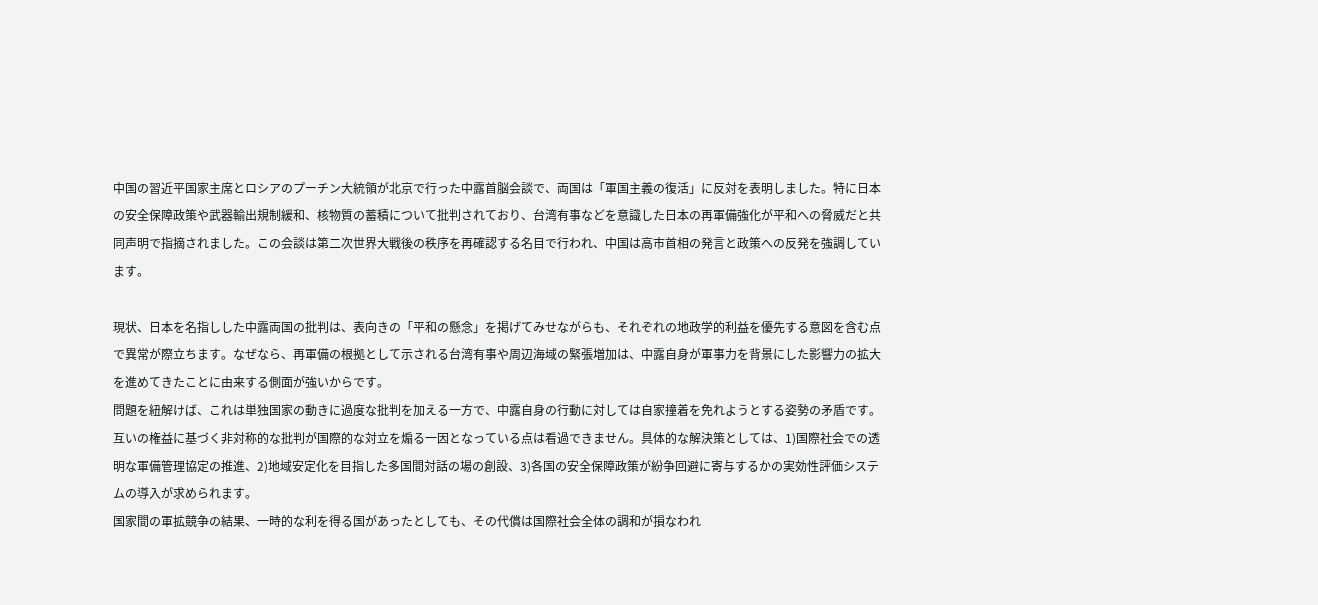中国の習近平国家主席とロシアのプーチン大統領が北京で行った中露首脳会談で、両国は「軍国主義の復活」に反対を表明しました。特に日本の安全保障政策や武器輸出規制緩和、核物質の蓄積について批判されており、台湾有事などを意識した日本の再軍備強化が平和への脅威だと共同声明で指摘されました。この会談は第二次世界大戦後の秩序を再確認する名目で行われ、中国は高市首相の発言と政策への反発を強調しています。

現状、日本を名指しした中露両国の批判は、表向きの「平和の懸念」を掲げてみせながらも、それぞれの地政学的利益を優先する意図を含む点で異常が際立ちます。なぜなら、再軍備の根拠として示される台湾有事や周辺海域の緊張増加は、中露自身が軍事力を背景にした影響力の拡大を進めてきたことに由来する側面が強いからです。
問題を紐解けば、これは単独国家の動きに過度な批判を加える一方で、中露自身の行動に対しては自家撞着を免れようとする姿勢の矛盾です。
互いの権益に基づく非対称的な批判が国際的な対立を煽る一因となっている点は看過できません。具体的な解決策としては、1)国際社会での透明な軍備管理協定の推進、2)地域安定化を目指した多国間対話の場の創設、3)各国の安全保障政策が紛争回避に寄与するかの実効性評価システムの導入が求められます。
国家間の軍拡競争の結果、一時的な利を得る国があったとしても、その代償は国際社会全体の調和が損なわれ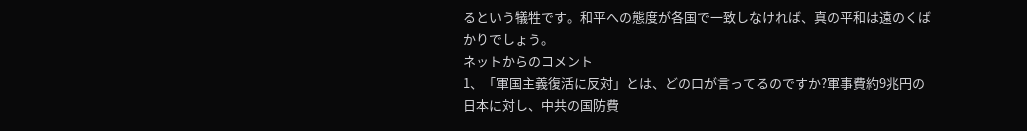るという犠牲です。和平への態度が各国で一致しなければ、真の平和は遠のくばかりでしょう。
ネットからのコメント
1、「軍国主義復活に反対」とは、どの口が言ってるのですか?軍事費約9兆円の日本に対し、中共の国防費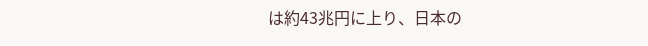は約43兆円に上り、日本の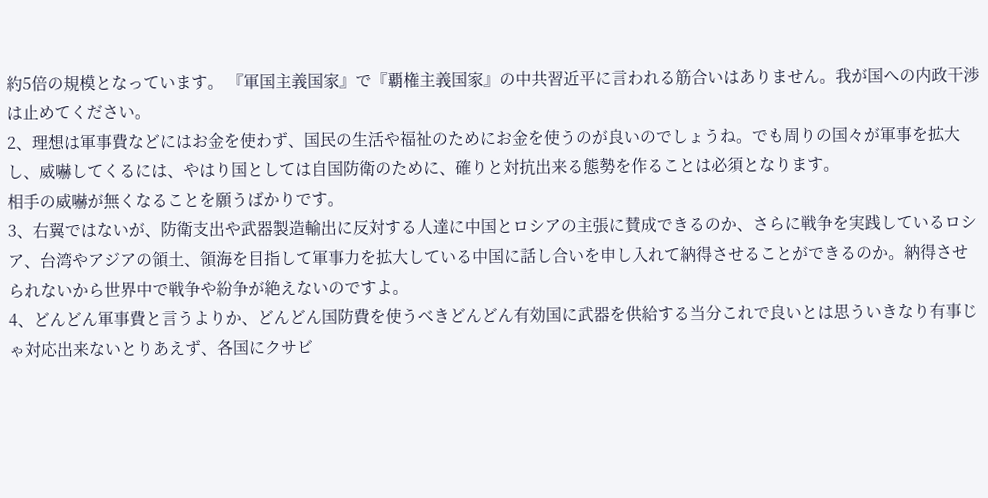約5倍の規模となっています。 『軍国主義国家』で『覇権主義国家』の中共習近平に言われる筋合いはありません。我が国への内政干渉は止めてください。
2、理想は軍事費などにはお金を使わず、国民の生活や福祉のためにお金を使うのが良いのでしょうね。でも周りの国々が軍事を拡大し、威嚇してくるには、やはり国としては自国防衛のために、確りと対抗出来る態勢を作ることは必須となります。
相手の威嚇が無くなることを願うばかりです。
3、右翼ではないが、防衛支出や武器製造輸出に反対する人達に中国とロシアの主張に賛成できるのか、さらに戦争を実践しているロシア、台湾やアジアの領土、領海を目指して軍事力を拡大している中国に話し合いを申し入れて納得させることができるのか。納得させられないから世界中で戦争や紛争が絶えないのですよ。
4、どんどん軍事費と言うよりか、どんどん国防費を使うべきどんどん有効国に武器を供給する当分これで良いとは思ういきなり有事じゃ対応出来ないとりあえず、各国にクサビ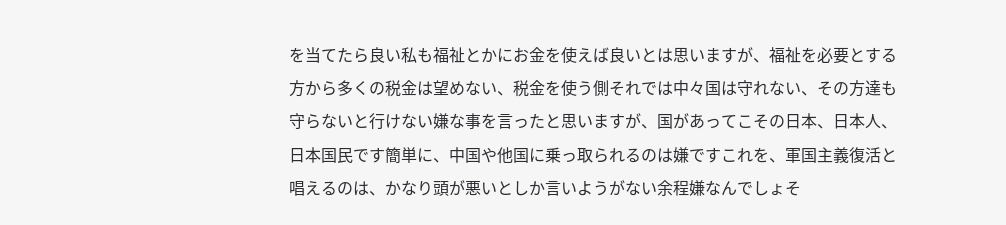を当てたら良い私も福祉とかにお金を使えば良いとは思いますが、福祉を必要とする方から多くの税金は望めない、税金を使う側それでは中々国は守れない、その方達も守らないと行けない嫌な事を言ったと思いますが、国があってこその日本、日本人、日本国民です簡単に、中国や他国に乗っ取られるのは嫌ですこれを、軍国主義復活と唱えるのは、かなり頭が悪いとしか言いようがない余程嫌なんでしょそ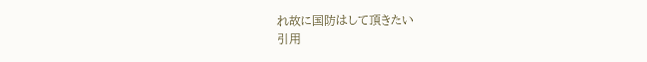れ故に国防はして頂きたい
引用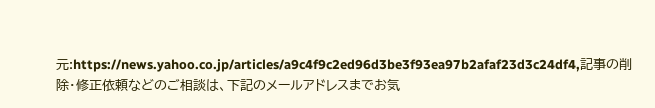元:https://news.yahoo.co.jp/articles/a9c4f9c2ed96d3be3f93ea97b2afaf23d3c24df4,記事の削除・修正依頼などのご相談は、下記のメールアドレスまでお気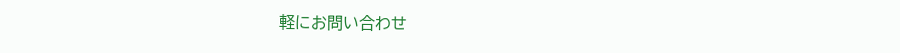軽にお問い合わせ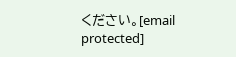ください。[email protected]